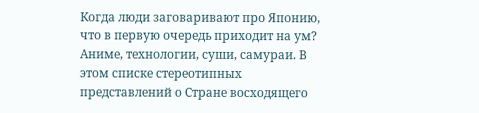Когда люди заговаривают про Японию, что в первую очередь приходит на ум? Аниме, технологии, суши, самураи. В этом списке стереотипных представлений о Стране восходящего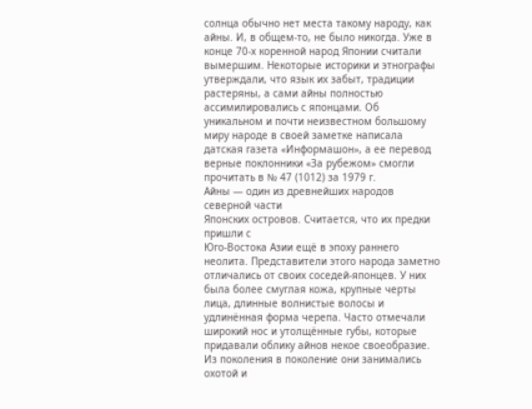солнца обычно нет места такому народу, как айны. И, в общем-то, не было никогда. Уже в конце 70-х коренной народ Японии считали вымершим. Некоторые историки и этнографы утверждали, что язык их забыт, традиции растеряны, а сами айны полностью ассимилировались с японцами. Об уникальном и почти неизвестном большому миру народе в своей заметке написала датская газета «Информашон», а ее перевод верные поклонники «За рубежом» смогли прочитать в № 47 (1012) за 1979 г.
Айны — один из древнейших народов северной части
Японских островов. Считается, что их предки пришли с
Юго-Востока Азии ещё в эпоху раннего неолита. Представители этого народа заметно отличались от своих соседей-японцев. У них была более смуглая кожа, крупные черты лица, длинные волнистые волосы и удлинённая форма черепа. Часто отмечали широкий нос и утолщённые губы, которые придавали облику айнов некое своеобразие. Из поколения в поколение они занимались охотой и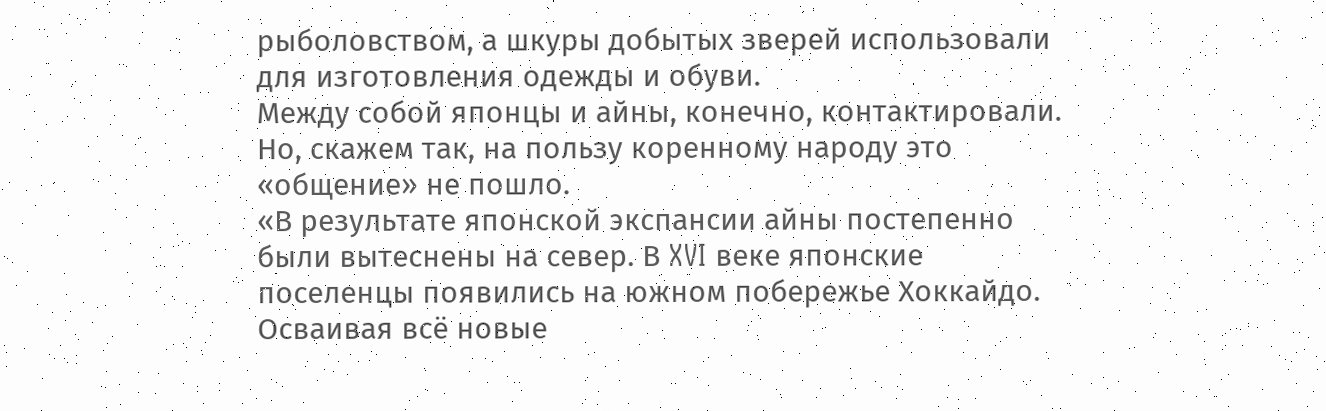рыболовством, а шкуры добытых зверей использовали для изготовления одежды и обуви.
Между собой японцы и айны, конечно, контактировали. Но, скажем так, на пользу коренному народу это «общение» не пошло.
«В результате японской экспансии айны постепенно были вытеснены на север. В XVI веке японские поселенцы появились на южном побережье Хоккайдо. Осваивая всё новые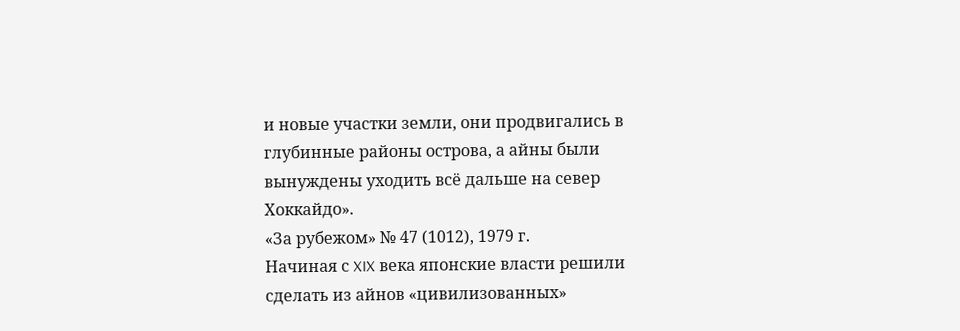и новые участки земли, они продвигались в глубинные районы острова, а айны были вынуждены уходить всё дальше на север Хоккайдо».
«За рубежом» № 47 (1012), 1979 г.
Начиная с XIX века японские власти решили сделать из айнов «цивилизованных»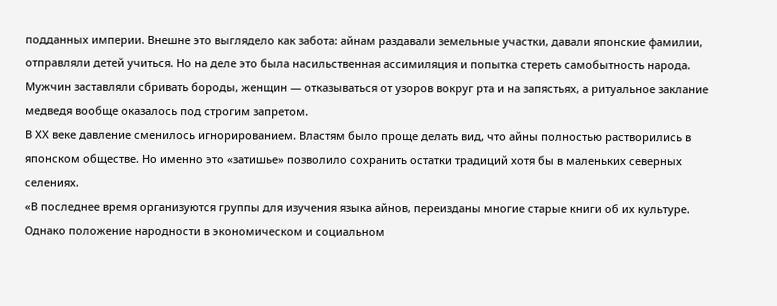подданных империи. Внешне это выглядело как забота: айнам раздавали земельные участки, давали японские фамилии, отправляли детей учиться. Но на деле это была насильственная ассимиляция и попытка стереть самобытность народа. Мужчин заставляли сбривать бороды, женщин — отказываться от узоров вокруг рта и на запястьях, а ритуальное заклание медведя вообще оказалось под строгим запретом.
В ХХ веке давление сменилось игнорированием. Властям было проще делать вид, что айны полностью растворились в японском обществе. Но именно это «затишье» позволило сохранить остатки традиций хотя бы в маленьких северных селениях.
«В последнее время организуются группы для изучения языка айнов, переизданы многие старые книги об их культуре. Однако положение народности в экономическом и социальном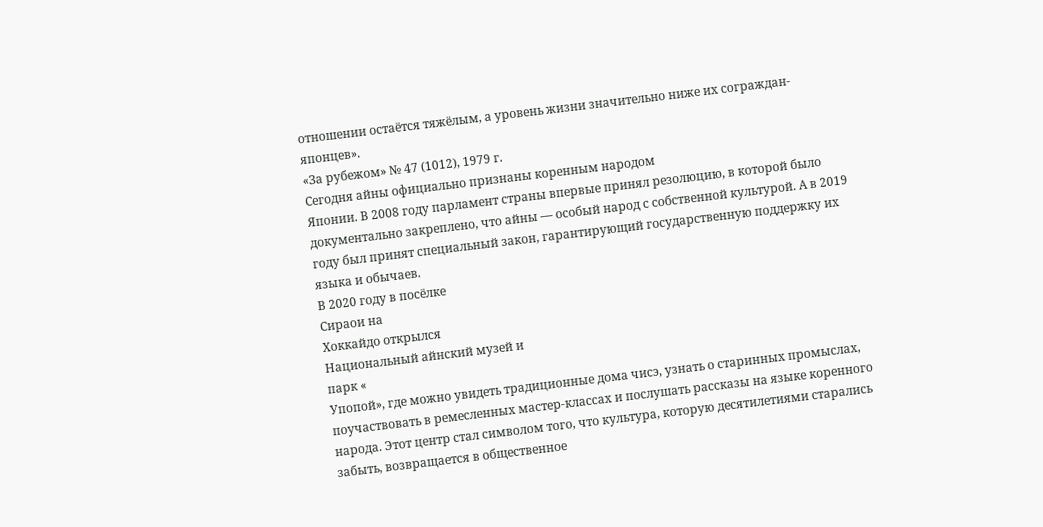отношении остаётся тяжёлым, а уровень жизни значительно ниже их сограждан-японцев».
«За рубежом» № 47 (1012), 1979 г.
Сегодня айны официально признаны коренным народом
Японии. В 2008 году парламент страны впервые принял резолюцию, в которой было документально закреплено, что айны — особый народ с собственной культурой. А в 2019 году был принят специальный закон, гарантирующий государственную поддержку их языка и обычаев.
В 2020 году в посёлке
Сираои на
Хоккайдо открылся
Национальный айнский музей и
парк «
Упопой», где можно увидеть традиционные дома чисэ, узнать о старинных промыслах, поучаствовать в ремесленных мастер-классах и послушать рассказы на языке коренного народа. Этот центр стал символом того, что культура, которую десятилетиями старались забыть, возвращается в общественное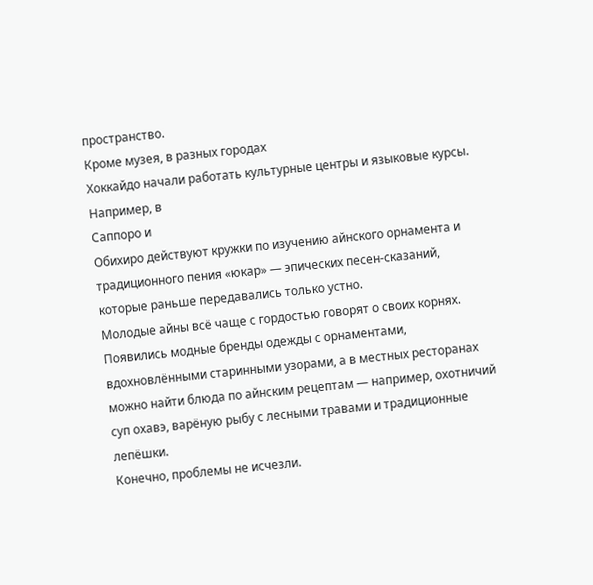пространство.
Кроме музея, в разных городах
Хоккайдо начали работать культурные центры и языковые курсы. Например, в
Саппоро и
Обихиро действуют кружки по изучению айнского орнамента и традиционного пения «юкар» — эпических песен-сказаний, которые раньше передавались только устно.
Молодые айны всё чаще с гордостью говорят о своих корнях. Появились модные бренды одежды с орнаментами, вдохновлёнными старинными узорами, а в местных ресторанах можно найти блюда по айнским рецептам — например, охотничий суп охавэ, варёную рыбу с лесными травами и традиционные лепёшки.
Конечно, проблемы не исчезли.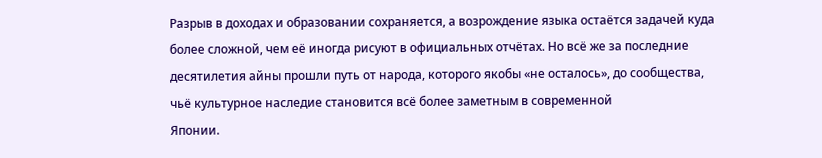Разрыв в доходах и образовании сохраняется, а возрождение языка остаётся задачей куда более сложной, чем её иногда рисуют в официальных отчётах. Но всё же за последние десятилетия айны прошли путь от народа, которого якобы «не осталось», до сообщества, чьё культурное наследие становится всё более заметным в современной
Японии.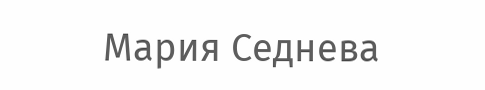Мария Седнева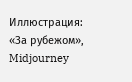Иллюстрация: «За рубежом», Midjourney